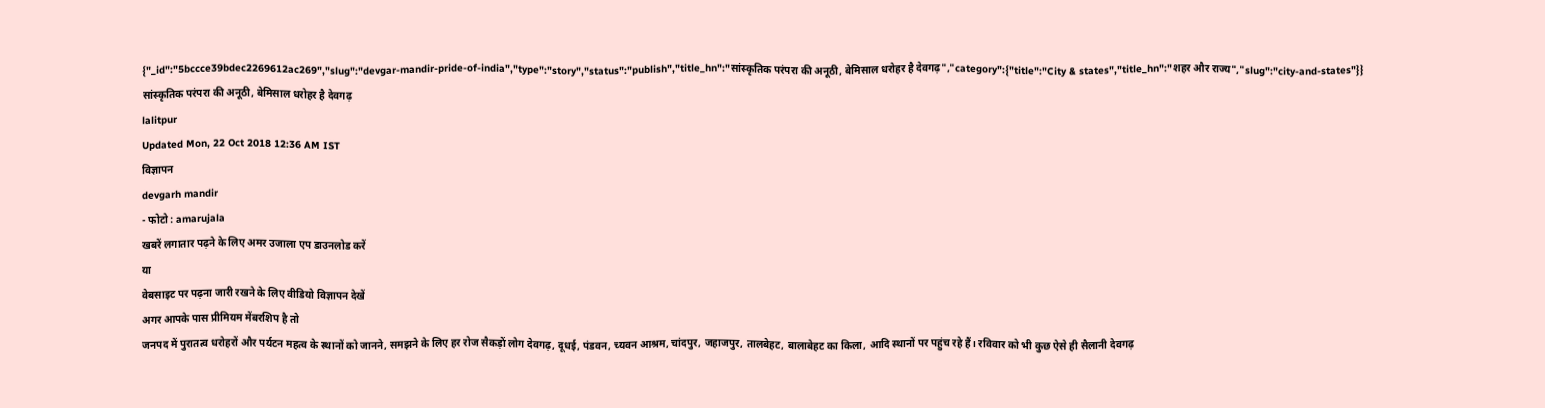{"_id":"5bccce39bdec2269612ac269","slug":"devgar-mandir-pride-of-india","type":"story","status":"publish","title_hn":"सांस्कृतिक परंपरा की अनूठी, बेमिसाल धरोहर है देवगढ़","category":{"title":"City & states","title_hn":"शहर और राज्य","slug":"city-and-states"}}
सांस्कृतिक परंपरा की अनूठी, बेमिसाल धरोहर है देवगढ़
lalitpur
Updated Mon, 22 Oct 2018 12:36 AM IST
विज्ञापन
devgarh mandir
- फोटो : amarujala
खबरें लगातार पढ़ने के लिए अमर उजाला एप डाउनलोड करें
या
वेबसाइट पर पढ़ना जारी रखने के लिए वीडियो विज्ञापन देखें
अगर आपके पास प्रीमियम मेंबरशिप है तो
जनपद में पुरातत्व धरोहरों और पर्यटन महत्व के स्थानों को जानने, समझने के लिए हर रोज सैकड़ों लोग देवगढ़, दूधई, पंडवन, च्यवन आश्रम, चांदपुर, जहाजपुर, तालबेहट, बालाबेहट का किला, आदि स्थानों पर पहुंच रहे हैं। रविवार को भी कुछ ऐसे ही सैलानी देवगढ़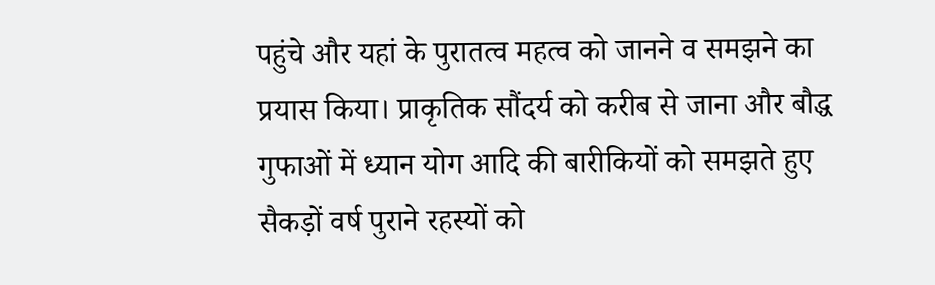पहुंचे और यहां के पुरातत्व महत्व को जानने व समझने का प्रयास किया। प्राकृतिक सौंदर्य को करीब से जाना और बौद्ध गुफाओं में ध्यान योग आदि की बारीकियों को समझते हुए सैकड़ों वर्ष पुराने रहस्यों को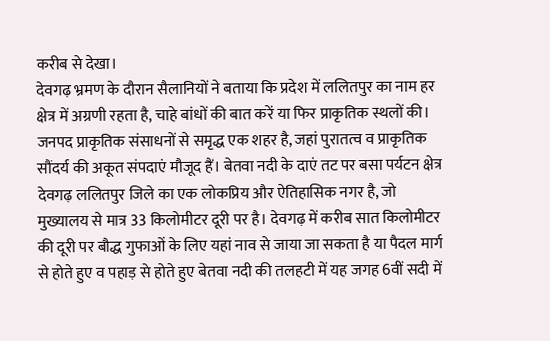करीब से देखा।
देवगढ़ भ्रमण के दौरान सैलानियों ने बताया कि प्रदेश में ललितपुर का नाम हर क्षेत्र में अग्रणी रहता है, चाहे बांधों की बात करें या फिर प्राकृतिक स्थलों की। जनपद प्राकृतिक संसाधनों से समृद्ध एक शहर है, जहां पुरातत्व व प्राकृतिक सौंदर्य की अकूत संपदाएं मौजूद हैं। बेतवा नदी के दाएं तट पर बसा पर्यटन क्षेत्र देवगढ़ ललितपुर जिले का एक लोकप्रिय और ऐतिहासिक नगर है, जो मुख्यालय से मात्र 33 किलोमीटर दूरी पर है। देवगढ़ में करीब सात किलोमीटर की दूरी पर बौद्ध गुफाओं के लिए यहां नाव से जाया जा सकता है या पैदल मार्ग से होते हुए व पहाड़ से होते हुए बेतवा नदी की तलहटी में यह जगह 6वीं सदी में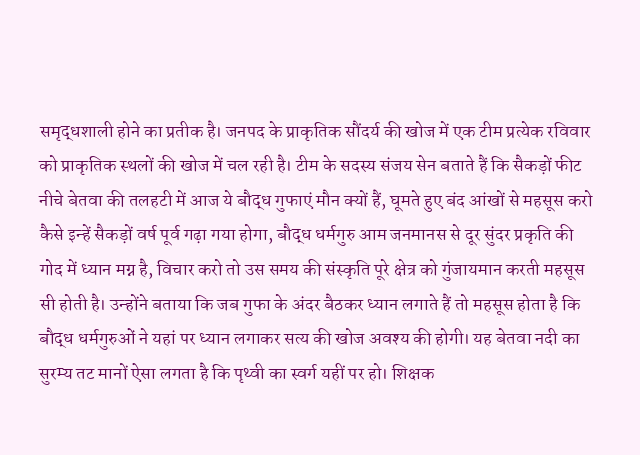समृद्धशाली होने का प्रतीक है। जनपद के प्राकृतिक सौंदर्य की खोज में एक टीम प्रत्येक रविवार को प्राकृतिक स्थलों की खोज में चल रही है। टीम के सदस्य संजय सेन बताते हैं कि सैकड़ों फीट नीचे बेतवा की तलहटी में आज ये बौद्ध गुफाएं मौन क्यों हैं, घूमते हुए बंद आंखों से महसूस करो कैसे इन्हें सैकड़ों वर्ष पूर्व गढ़ा गया होगा, बौद्ध धर्मगुरु आम जनमानस से दूर सुंदर प्रकृति की गोद में ध्यान मग्न है, विचार करो तो उस समय की संस्कृति पूरे क्षेत्र को गुंजायमान करती महसूस सी होती है। उन्होंने बताया कि जब गुफा के अंदर बैठकर ध्यान लगाते हैं तो महसूस होता है कि बौद्ध धर्मगुरुओं ने यहां पर ध्यान लगाकर सत्य की खोज अवश्य की होगी। यह बेतवा नदी का सुरम्य तट मानों ऐसा लगता है कि पृथ्वी का स्वर्ग यहीं पर हो। शिक्षक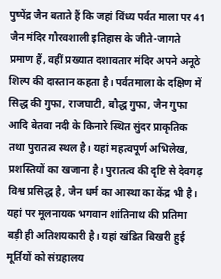पुष्पेंद्र जैन बताते हैं कि जहां विंध्य पर्वत माला पर 41 जैन मंदिर गौरवशाली इतिहास के जीते-जागते प्रमाण हैं, वहीं प्रख्यात दशावतार मंदिर अपने अनूठे शिल्प की दास्तान कहता है। पर्वतमाला के दक्षिण में सिद्ध की गुफा, राजघाटी, बौद्ध गुफा, जैन गुफा आदि बेतवा नदी के किनारे स्थित सुंदर प्राकृतिक तथा पुरातत्व स्थल है। यहां महत्वपूर्ण अभिलेख, प्रशस्तियों का खजाना है। पुरातत्व की दृष्टि से देवगढ़ विश्व प्रसिद्ध है, जैन धर्म का आस्था का केंद्र भी है। यहां पर मूलनायक भगवान शांतिनाथ की प्रतिमा बड़ी ही अतिशयकारी है। यहां खंडित बिखरी हुई मूर्तियों को संग्रहालय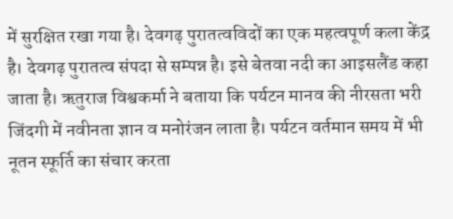में सुरक्षित रखा गया है। देवगढ़ पुरातत्वविदों का एक महत्वपूर्ण कला केंद्र है। देवगढ़ पुरातत्व संपदा से सम्पन्न है। इसे बेतवा नदी का आइसलैंड कहा जाता है। ऋतुराज विश्वकर्मा ने बताया कि पर्यटन मानव की नीरसता भरी जिंदगी में नवीनता ज्ञान व मनोरंजन लाता है। पर्यटन वर्तमान समय में भी नूतन स्फूर्ति का संचार करता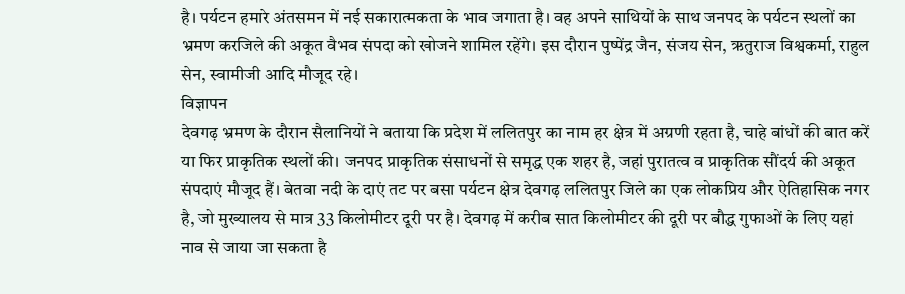है। पर्यटन हमारे अंतसमन में नई सकारात्मकता के भाव जगाता है। वह अपने साथियों के साथ जनपद के पर्यटन स्थलों का भ्रमण करजिले की अकूत वैभव संपदा को खोजने शामिल रहेंगे। इस दौरान पुष्पेंद्र जैन, संजय सेन, ऋतुराज विश्वकर्मा, राहुल सेन, स्वामीजी आदि मौजूद रहे।
विज्ञापन
देवगढ़ भ्रमण के दौरान सैलानियों ने बताया कि प्रदेश में ललितपुर का नाम हर क्षेत्र में अग्रणी रहता है, चाहे बांधों की बात करें या फिर प्राकृतिक स्थलों की। जनपद प्राकृतिक संसाधनों से समृद्ध एक शहर है, जहां पुरातत्व व प्राकृतिक सौंदर्य की अकूत संपदाएं मौजूद हैं। बेतवा नदी के दाएं तट पर बसा पर्यटन क्षेत्र देवगढ़ ललितपुर जिले का एक लोकप्रिय और ऐतिहासिक नगर है, जो मुख्यालय से मात्र 33 किलोमीटर दूरी पर है। देवगढ़ में करीब सात किलोमीटर की दूरी पर बौद्ध गुफाओं के लिए यहां नाव से जाया जा सकता है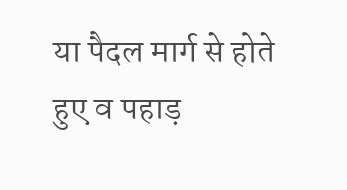या पैदल मार्ग से होते हुए व पहाड़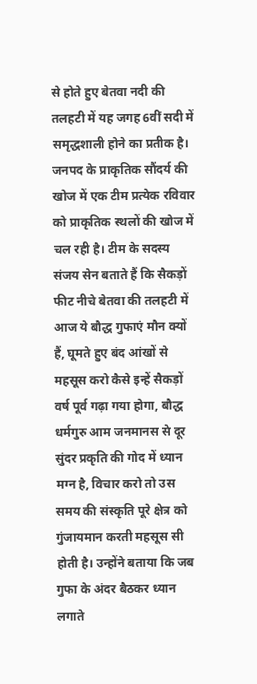से होते हुए बेतवा नदी की तलहटी में यह जगह 6वीं सदी में समृद्धशाली होने का प्रतीक है। जनपद के प्राकृतिक सौंदर्य की खोज में एक टीम प्रत्येक रविवार को प्राकृतिक स्थलों की खोज में चल रही है। टीम के सदस्य संजय सेन बताते हैं कि सैकड़ों फीट नीचे बेतवा की तलहटी में आज ये बौद्ध गुफाएं मौन क्यों हैं, घूमते हुए बंद आंखों से महसूस करो कैसे इन्हें सैकड़ों वर्ष पूर्व गढ़ा गया होगा, बौद्ध धर्मगुरु आम जनमानस से दूर सुंदर प्रकृति की गोद में ध्यान मग्न है, विचार करो तो उस समय की संस्कृति पूरे क्षेत्र को गुंजायमान करती महसूस सी होती है। उन्होंने बताया कि जब गुफा के अंदर बैठकर ध्यान लगाते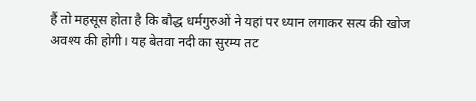हैं तो महसूस होता है कि बौद्ध धर्मगुरुओं ने यहां पर ध्यान लगाकर सत्य की खोज अवश्य की होगी। यह बेतवा नदी का सुरम्य तट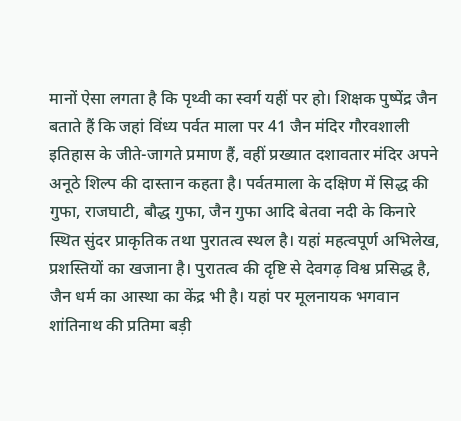मानों ऐसा लगता है कि पृथ्वी का स्वर्ग यहीं पर हो। शिक्षक पुष्पेंद्र जैन बताते हैं कि जहां विंध्य पर्वत माला पर 41 जैन मंदिर गौरवशाली इतिहास के जीते-जागते प्रमाण हैं, वहीं प्रख्यात दशावतार मंदिर अपने अनूठे शिल्प की दास्तान कहता है। पर्वतमाला के दक्षिण में सिद्ध की गुफा, राजघाटी, बौद्ध गुफा, जैन गुफा आदि बेतवा नदी के किनारे स्थित सुंदर प्राकृतिक तथा पुरातत्व स्थल है। यहां महत्वपूर्ण अभिलेख, प्रशस्तियों का खजाना है। पुरातत्व की दृष्टि से देवगढ़ विश्व प्रसिद्ध है, जैन धर्म का आस्था का केंद्र भी है। यहां पर मूलनायक भगवान शांतिनाथ की प्रतिमा बड़ी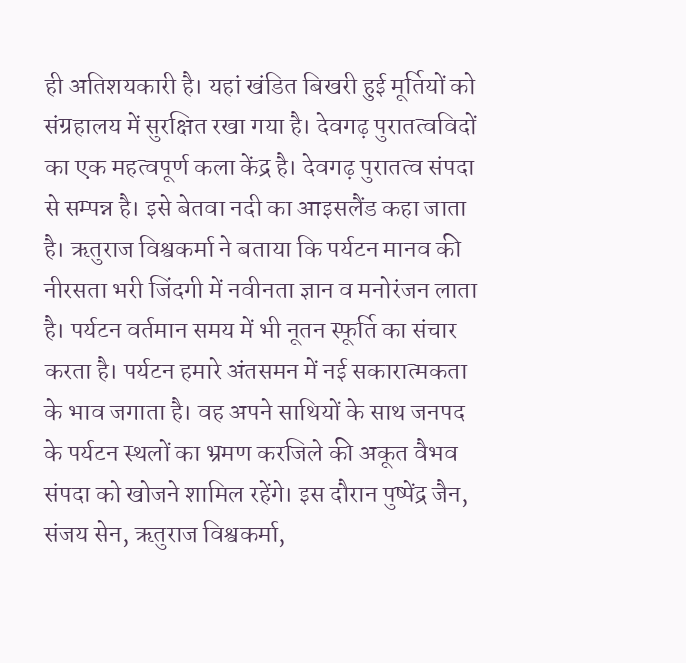ही अतिशयकारी है। यहां खंडित बिखरी हुई मूर्तियों को संग्रहालय में सुरक्षित रखा गया है। देवगढ़ पुरातत्वविदों का एक महत्वपूर्ण कला केंद्र है। देवगढ़ पुरातत्व संपदा से सम्पन्न है। इसे बेतवा नदी का आइसलैंड कहा जाता है। ऋतुराज विश्वकर्मा ने बताया कि पर्यटन मानव की नीरसता भरी जिंदगी में नवीनता ज्ञान व मनोरंजन लाता है। पर्यटन वर्तमान समय में भी नूतन स्फूर्ति का संचार करता है। पर्यटन हमारे अंतसमन में नई सकारात्मकता के भाव जगाता है। वह अपने साथियों के साथ जनपद के पर्यटन स्थलों का भ्रमण करजिले की अकूत वैभव संपदा को खोजने शामिल रहेंगे। इस दौरान पुष्पेंद्र जैन, संजय सेन, ऋतुराज विश्वकर्मा,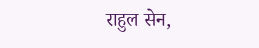राहुल सेन,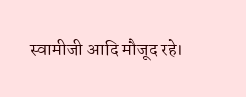स्वामीजी आदि मौजूद रहे।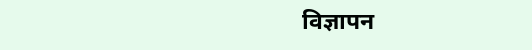विज्ञापन